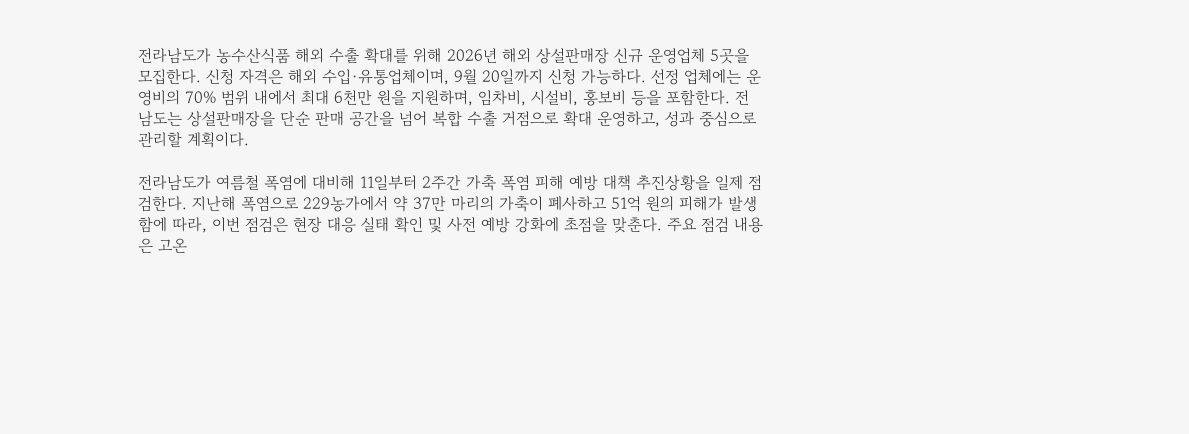전라남도가 농수산식품 해외 수출 확대를 위해 2026년 해외 상설판매장 신규 운영업체 5곳을 모집한다. 신청 자격은 해외 수입·유통업체이며, 9월 20일까지 신청 가능하다. 선정 업체에는 운영비의 70% 범위 내에서 최대 6천만 원을 지원하며, 임차비, 시설비, 홍보비 등을 포함한다. 전남도는 상설판매장을 단순 판매 공간을 넘어 복합 수출 거점으로 확대 운영하고, 성과 중심으로 관리할 계획이다.

전라남도가 여름철 폭염에 대비해 11일부터 2주간 가축 폭염 피해 예방 대책 추진상황을 일제 점검한다. 지난해 폭염으로 229농가에서 약 37만 마리의 가축이 폐사하고 51억 원의 피해가 발생함에 따라, 이번 점검은 현장 대응 실태 확인 및 사전 예방 강화에 초점을 맞춘다. 주요 점검 내용은 고온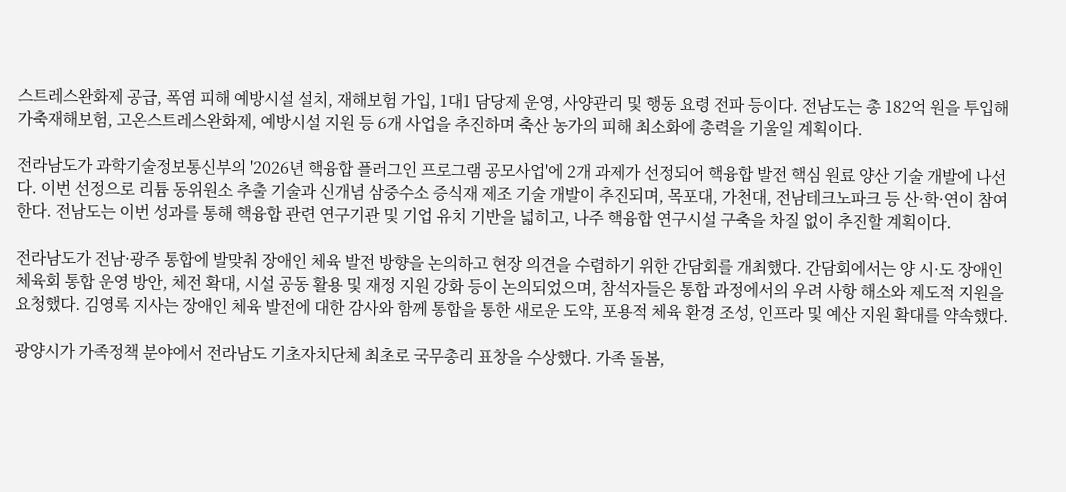스트레스완화제 공급, 폭염 피해 예방시설 설치, 재해보험 가입, 1대1 담당제 운영, 사양관리 및 행동 요령 전파 등이다. 전남도는 총 182억 원을 투입해 가축재해보험, 고온스트레스완화제, 예방시설 지원 등 6개 사업을 추진하며 축산 농가의 피해 최소화에 총력을 기울일 계획이다.

전라남도가 과학기술정보통신부의 '2026년 핵융합 플러그인 프로그램 공모사업'에 2개 과제가 선정되어 핵융합 발전 핵심 원료 양산 기술 개발에 나선다. 이번 선정으로 리튬 동위원소 추출 기술과 신개념 삼중수소 증식재 제조 기술 개발이 추진되며, 목포대, 가천대, 전남테크노파크 등 산·학·연이 참여한다. 전남도는 이번 성과를 통해 핵융합 관련 연구기관 및 기업 유치 기반을 넓히고, 나주 핵융합 연구시설 구축을 차질 없이 추진할 계획이다.

전라남도가 전남·광주 통합에 발맞춰 장애인 체육 발전 방향을 논의하고 현장 의견을 수렴하기 위한 간담회를 개최했다. 간담회에서는 양 시·도 장애인체육회 통합 운영 방안, 체전 확대, 시설 공동 활용 및 재정 지원 강화 등이 논의되었으며, 참석자들은 통합 과정에서의 우려 사항 해소와 제도적 지원을 요청했다. 김영록 지사는 장애인 체육 발전에 대한 감사와 함께 통합을 통한 새로운 도약, 포용적 체육 환경 조성, 인프라 및 예산 지원 확대를 약속했다.

광양시가 가족정책 분야에서 전라남도 기초자치단체 최초로 국무총리 표창을 수상했다. 가족 돌봄,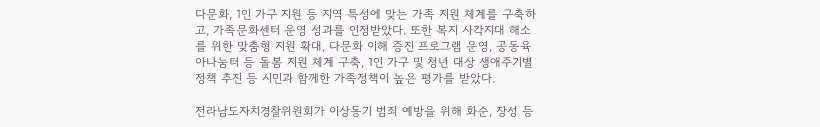다문화, 1인 가구 지원 등 지역 특성에 맞는 가족 지원 체계를 구축하고, 가족문화센터 운영 성과를 인정받았다. 또한 복지 사각지대 해소를 위한 맞춤형 지원 확대, 다문화 이해 증진 프로그램 운영, 공동육아나눔터 등 돌봄 지원 체계 구축, 1인 가구 및 청년 대상 생애주기별 정책 추진 등 시민과 함께한 가족정책이 높은 평가를 받았다.

전라남도자치경찰위원회가 이상동기 범죄 예방을 위해 화순, 장성 등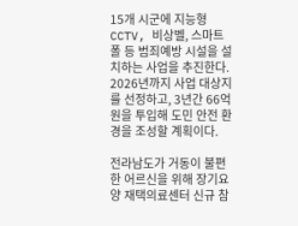15개 시군에 지능형 CCTV, 비상벨, 스마트폴 등 범죄예방 시설을 설치하는 사업을 추진한다. 2026년까지 사업 대상지를 선정하고, 3년간 66억 원을 투입해 도민 안전 환경을 조성할 계획이다.

전라남도가 거동이 불편한 어르신을 위해 장기요양 재택의료센터 신규 참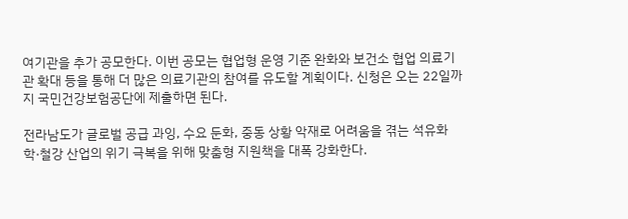여기관을 추가 공모한다. 이번 공모는 협업형 운영 기준 완화와 보건소 협업 의료기관 확대 등을 통해 더 많은 의료기관의 참여를 유도할 계획이다. 신청은 오는 22일까지 국민건강보험공단에 제출하면 된다.

전라남도가 글로벌 공급 과잉, 수요 둔화, 중동 상황 악재로 어려움을 겪는 석유화학·철강 산업의 위기 극복을 위해 맞춤형 지원책을 대폭 강화한다.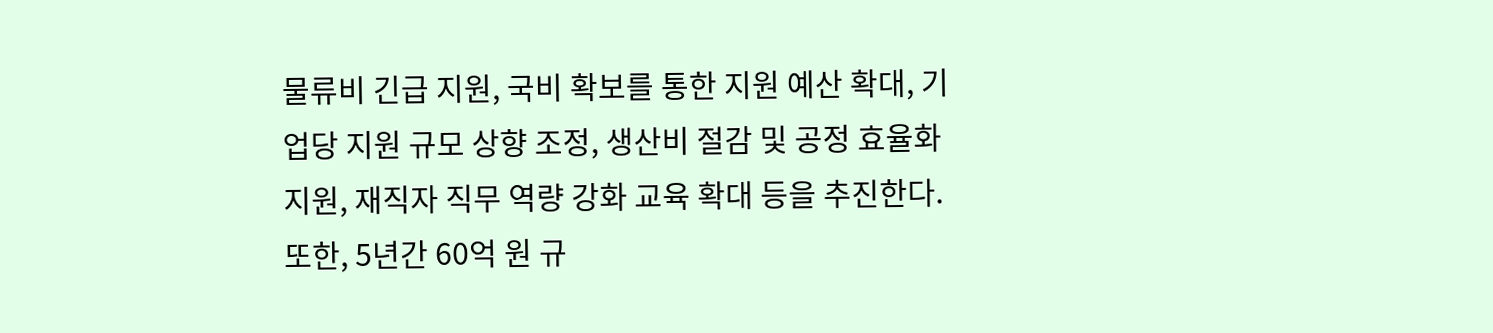물류비 긴급 지원, 국비 확보를 통한 지원 예산 확대, 기업당 지원 규모 상향 조정, 생산비 절감 및 공정 효율화 지원, 재직자 직무 역량 강화 교육 확대 등을 추진한다. 또한, 5년간 60억 원 규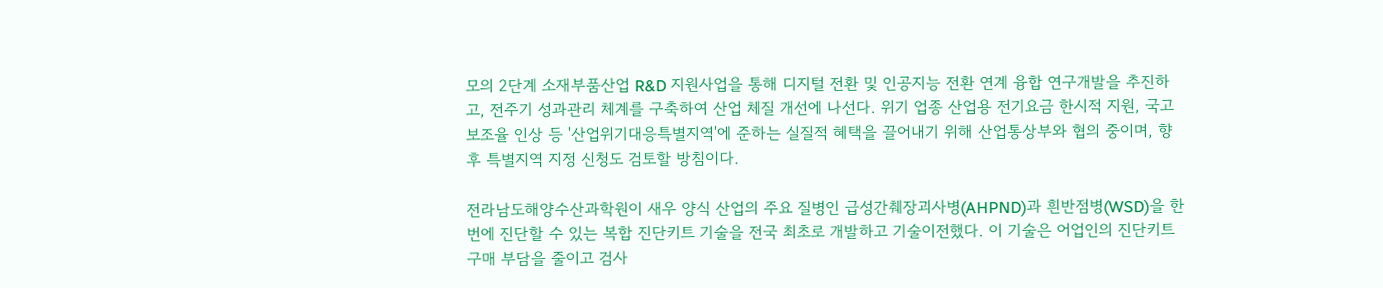모의 2단계 소재부품산업 R&D 지원사업을 통해 디지털 전환 및 인공지능 전환 연계 융합 연구개발을 추진하고, 전주기 성과관리 체계를 구축하여 산업 체질 개선에 나선다. 위기 업종 산업용 전기요금 한시적 지원, 국고 보조율 인상 등 '산업위기대응특별지역'에 준하는 실질적 혜택을 끌어내기 위해 산업통상부와 협의 중이며, 향후 특별지역 지정 신청도 검토할 방침이다.

전라남도해양수산과학원이 새우 양식 산업의 주요 질병인 급성간췌장괴사병(AHPND)과 흰반점병(WSD)을 한 번에 진단할 수 있는 복합 진단키트 기술을 전국 최초로 개발하고 기술이전했다. 이 기술은 어업인의 진단키트 구매 부담을 줄이고 검사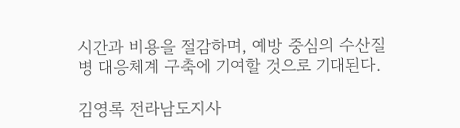시간과 비용을 절감하며, 예방 중심의 수산질병 대응체계 구축에 기여할 것으로 기대된다.

김영록 전라남도지사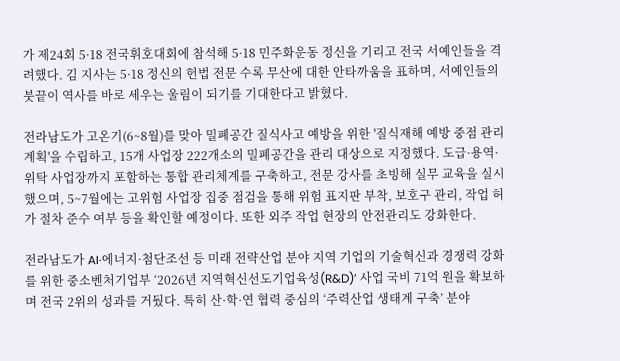가 제24회 5·18 전국휘호대회에 참석해 5·18 민주화운동 정신을 기리고 전국 서예인들을 격려했다. 김 지사는 5·18 정신의 헌법 전문 수록 무산에 대한 안타까움을 표하며, 서예인들의 붓끝이 역사를 바로 세우는 울림이 되기를 기대한다고 밝혔다.

전라남도가 고온기(6~8월)를 맞아 밀폐공간 질식사고 예방을 위한 '질식재해 예방 중점 관리계획'을 수립하고, 15개 사업장 222개소의 밀폐공간을 관리 대상으로 지정했다. 도급·용역·위탁 사업장까지 포함하는 통합 관리체계를 구축하고, 전문 강사를 초빙해 실무 교육을 실시했으며, 5~7월에는 고위험 사업장 집중 점검을 통해 위험 표지판 부착, 보호구 관리, 작업 허가 절차 준수 여부 등을 확인할 예정이다. 또한 외주 작업 현장의 안전관리도 강화한다.

전라남도가 AI·에너지·첨단조선 등 미래 전략산업 분야 지역 기업의 기술혁신과 경쟁력 강화를 위한 중소벤처기업부 ‘2026년 지역혁신선도기업육성(R&D)’ 사업 국비 71억 원을 확보하며 전국 2위의 성과를 거뒀다. 특히 산·학·연 협력 중심의 ‘주력산업 생태계 구축’ 분야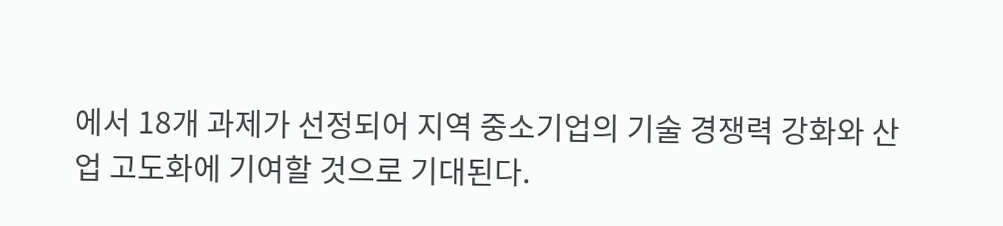에서 18개 과제가 선정되어 지역 중소기업의 기술 경쟁력 강화와 산업 고도화에 기여할 것으로 기대된다.